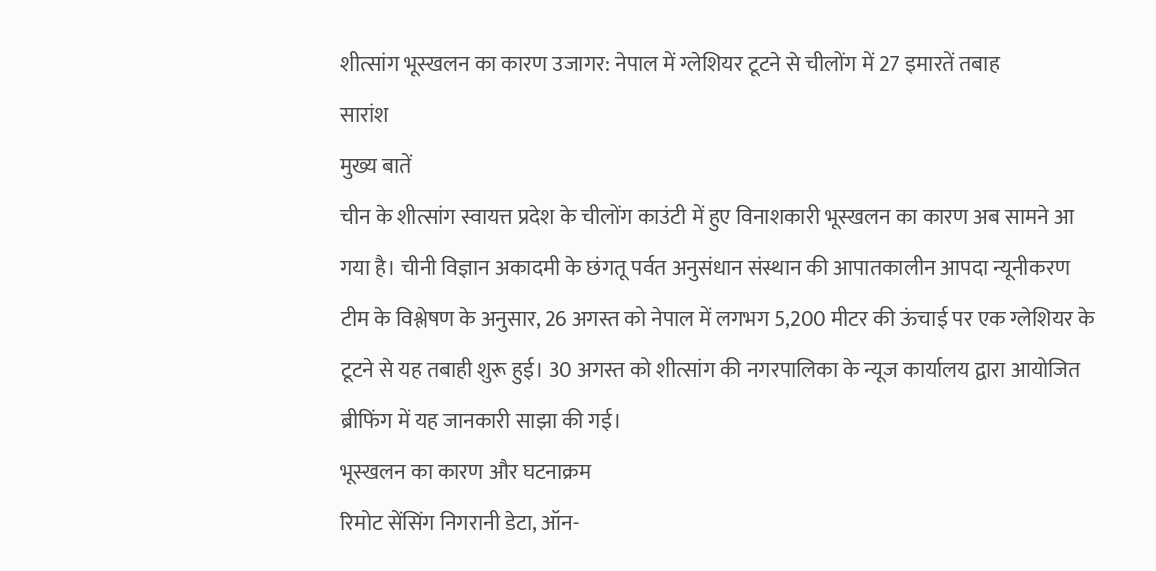शीत्सांग भूस्खलन का कारण उजागर: नेपाल में ग्लेशियर टूटने से चीलोंग में 27 इमारतें तबाह
सारांश
मुख्य बातें
चीन के शीत्सांग स्वायत्त प्रदेश के चीलोंग काउंटी में हुए विनाशकारी भूस्खलन का कारण अब सामने आ गया है। चीनी विज्ञान अकादमी के छंगतू पर्वत अनुसंधान संस्थान की आपातकालीन आपदा न्यूनीकरण टीम के विश्लेषण के अनुसार, 26 अगस्त को नेपाल में लगभग 5,200 मीटर की ऊंचाई पर एक ग्लेशियर के टूटने से यह तबाही शुरू हुई। 30 अगस्त को शीत्सांग की नगरपालिका के न्यूज कार्यालय द्वारा आयोजित ब्रीफिंग में यह जानकारी साझा की गई।
भूस्खलन का कारण और घटनाक्रम
रिमोट सेंसिंग निगरानी डेटा, ऑन-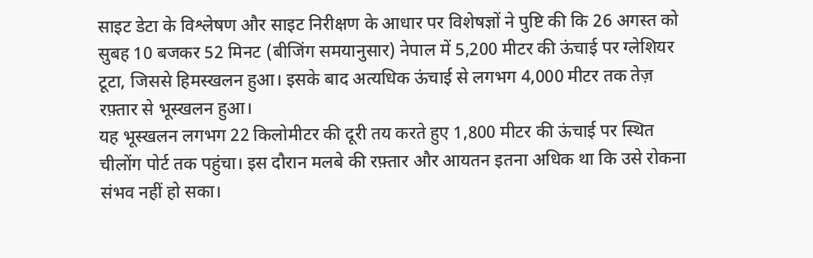साइट डेटा के विश्लेषण और साइट निरीक्षण के आधार पर विशेषज्ञों ने पुष्टि की कि 26 अगस्त को सुबह 10 बजकर 52 मिनट (बीजिंग समयानुसार) नेपाल में 5,200 मीटर की ऊंचाई पर ग्लेशियर टूटा, जिससे हिमस्खलन हुआ। इसके बाद अत्यधिक ऊंचाई से लगभग 4,000 मीटर तक तेज़ रफ़्तार से भूस्खलन हुआ।
यह भूस्खलन लगभग 22 किलोमीटर की दूरी तय करते हुए 1,800 मीटर की ऊंचाई पर स्थित चीलोंग पोर्ट तक पहुंचा। इस दौरान मलबे की रफ़्तार और आयतन इतना अधिक था कि उसे रोकना संभव नहीं हो सका।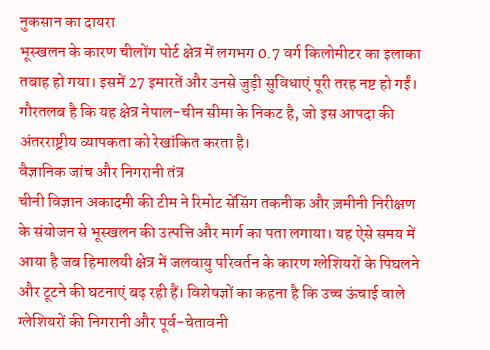नुकसान का दायरा
भूस्खलन के कारण चीलोंग पोर्ट क्षेत्र में लगभग 0.7 वर्ग किलोमीटर का इलाका तबाह हो गया। इसमें 27 इमारतें और उनसे जुड़ी सुविधाएं पूरी तरह नष्ट हो गईं। गौरतलब है कि यह क्षेत्र नेपाल-चीन सीमा के निकट है, जो इस आपदा की अंतरराष्ट्रीय व्यापकता को रेखांकित करता है।
वैज्ञानिक जांच और निगरानी तंत्र
चीनी विज्ञान अकादमी की टीम ने रिमोट सेंसिंग तकनीक और ज़मीनी निरीक्षण के संयोजन से भूस्खलन की उत्पत्ति और मार्ग का पता लगाया। यह ऐसे समय में आया है जब हिमालयी क्षेत्र में जलवायु परिवर्तन के कारण ग्लेशियरों के पिघलने और टूटने की घटनाएं बढ़ रही हैं। विशेषज्ञों का कहना है कि उच्च ऊंचाई वाले ग्लेशियरों की निगरानी और पूर्व-चेतावनी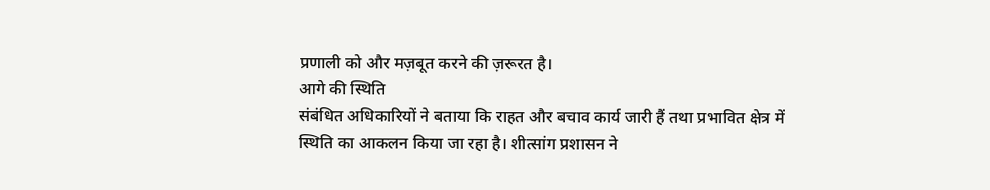प्रणाली को और मज़बूत करने की ज़रूरत है।
आगे की स्थिति
संबंधित अधिकारियों ने बताया कि राहत और बचाव कार्य जारी हैं तथा प्रभावित क्षेत्र में स्थिति का आकलन किया जा रहा है। शीत्सांग प्रशासन ने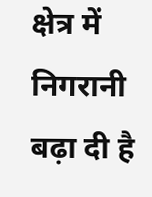क्षेत्र में निगरानी बढ़ा दी है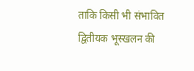ताकि किसी भी संभावित द्वितीयक भूस्खलन की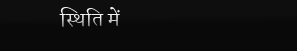स्थिति में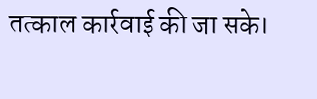तत्काल कार्रवाई की जा सके।